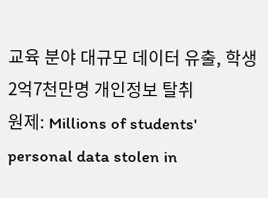교육 분야 대규모 데이터 유출, 학생 2억7천만명 개인정보 탈취
원제: Millions of students' personal data stolen in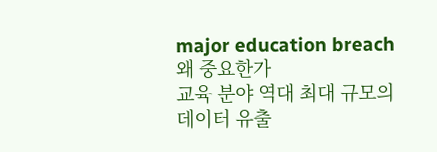major education breach
왜 중요한가
교육 분야 역대 최대 규모의 데이터 유출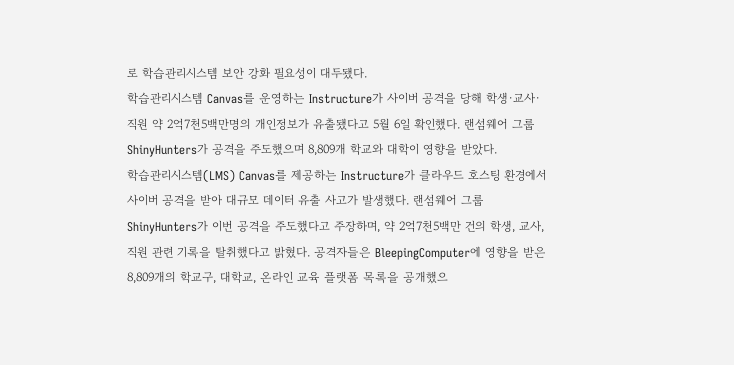로 학습관리시스템 보안 강화 필요성이 대두됐다.
학습관리시스템 Canvas를 운영하는 Instructure가 사이버 공격을 당해 학생·교사·직원 약 2억7천5백만명의 개인정보가 유출됐다고 5월 6일 확인했다. 랜섬웨어 그룹 ShinyHunters가 공격을 주도했으며 8,809개 학교와 대학이 영향을 받았다.
학습관리시스템(LMS) Canvas를 제공하는 Instructure가 클라우드 호스팅 환경에서 사이버 공격을 받아 대규모 데이터 유출 사고가 발생했다. 랜섬웨어 그룹 ShinyHunters가 이번 공격을 주도했다고 주장하며, 약 2억7천5백만 건의 학생, 교사, 직원 관련 기록을 탈취했다고 밝혔다. 공격자들은 BleepingComputer에 영향을 받은 8,809개의 학교구, 대학교, 온라인 교육 플랫폼 목록을 공개했으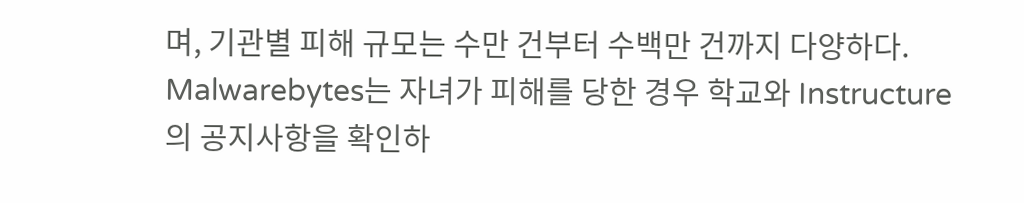며, 기관별 피해 규모는 수만 건부터 수백만 건까지 다양하다. Malwarebytes는 자녀가 피해를 당한 경우 학교와 Instructure의 공지사항을 확인하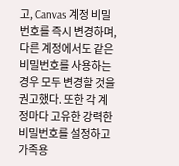고, Canvas 계정 비밀번호를 즉시 변경하며, 다른 계정에서도 같은 비밀번호를 사용하는 경우 모두 변경할 것을 권고했다. 또한 각 계정마다 고유한 강력한 비밀번호를 설정하고 가족용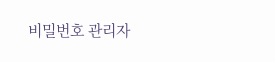비밀번호 관리자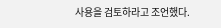사용을 검토하라고 조언했다.